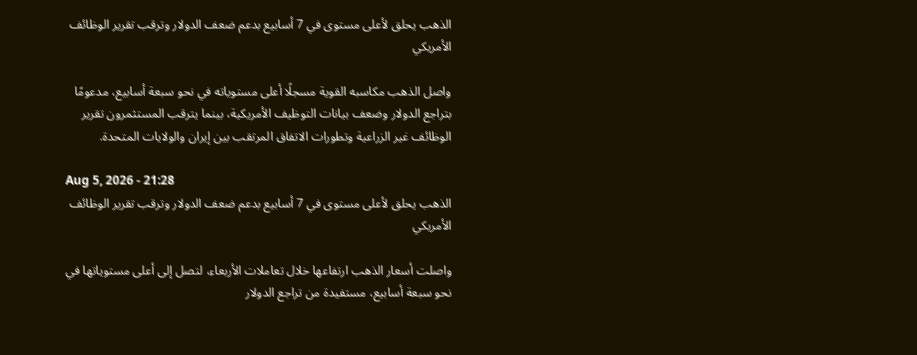الذهب يحلق لأعلى مستوى في 7 أسابيع بدعم ضعف الدولار وترقب تقرير الوظائف الأمريكي

واصل الذهب مكاسبه القوية مسجلًا أعلى مستوياته في نحو سبعة أسابيع، مدعومًا بتراجع الدولار وضعف بيانات التوظيف الأمريكية، بينما يترقب المستثمرون تقرير الوظائف غير الزراعية وتطورات الاتفاق المرتقب بين إيران والولايات المتحدة.

Aug 5, 2026 - 21:28
الذهب يحلق لأعلى مستوى في 7 أسابيع بدعم ضعف الدولار وترقب تقرير الوظائف الأمريكي

واصلت أسعار الذهب ارتفاعها خلال تعاملات الأربعاء، لتصل إلى أعلى مستوياتها في نحو سبعة أسابيع، مستفيدة من تراجع الدولار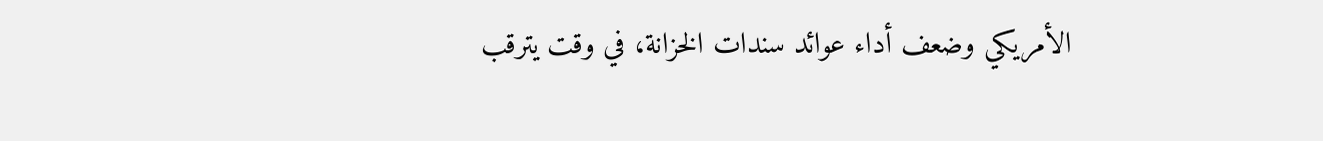الأمريكي وضعف أداء عوائد سندات الخزانة، في وقت يترقب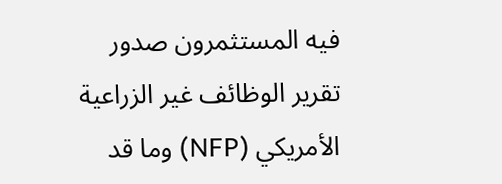فيه المستثمرون صدور تقرير الوظائف غير الزراعية الأمريكي (NFP) وما قد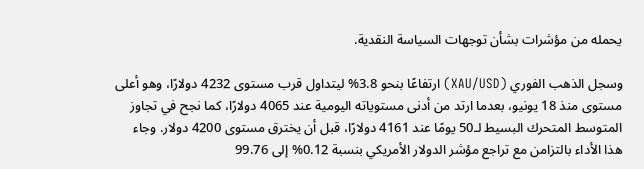يحمله من مؤشرات بشأن توجهات السياسة النقدية.

وسجل الذهب الفوري (XAU/USD) ارتفاعًا بنحو 3.8% ليتداول قرب مستوى 4232 دولارًا، وهو أعلى مستوى منذ 18 يونيو، بعدما ارتد من أدنى مستوياته اليومية عند 4065 دولارًا، كما نجح في تجاوز المتوسط المتحرك البسيط لـ50 يومًا عند 4161 دولارًا، قبل أن يخترق مستوى 4200 دولار. وجاء هذا الأداء بالتزامن مع تراجع مؤشر الدولار الأمريكي بنسبة 0.12% إلى 99.76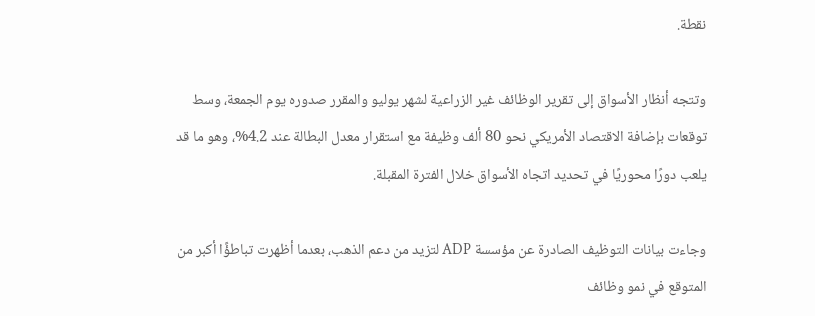نقطة.

وتتجه أنظار الأسواق إلى تقرير الوظائف غير الزراعية لشهر يوليو والمقرر صدوره يوم الجمعة، وسط توقعات بإضافة الاقتصاد الأمريكي نحو 80 ألف وظيفة مع استقرار معدل البطالة عند 4.2%، وهو ما قد يلعب دورًا محوريًا في تحديد اتجاه الأسواق خلال الفترة المقبلة.

وجاءت بيانات التوظيف الصادرة عن مؤسسة ADP لتزيد من دعم الذهب، بعدما أظهرت تباطؤًا أكبر من المتوقع في نمو وظائف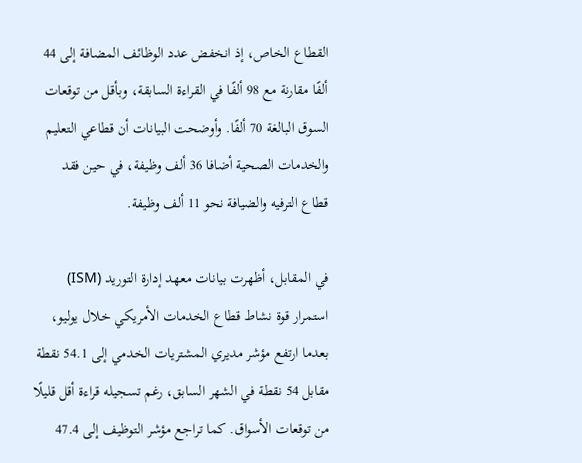القطاع الخاص، إذ انخفض عدد الوظائف المضافة إلى 44 ألفًا مقارنة مع 98 ألفًا في القراءة السابقة، وبأقل من توقعات السوق البالغة 70 ألفًا. وأوضحت البيانات أن قطاعي التعليم والخدمات الصحية أضافا 36 ألف وظيفة، في حين فقد قطاع الترفيه والضيافة نحو 11 ألف وظيفة.

في المقابل، أظهرت بيانات معهد إدارة التوريد (ISM) استمرار قوة نشاط قطاع الخدمات الأمريكي خلال يوليو، بعدما ارتفع مؤشر مديري المشتريات الخدمي إلى 54.1 نقطة مقابل 54 نقطة في الشهر السابق، رغم تسجيله قراءة أقل قليلًا من توقعات الأسواق. كما تراجع مؤشر التوظيف إلى 47.4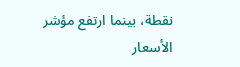نقطة، بينما ارتفع مؤشر الأسعار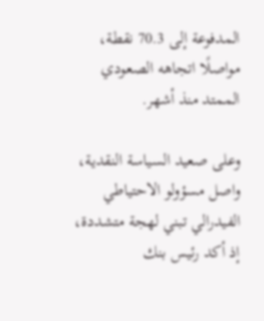المدفوعة إلى 70.3 نقطة، مواصلًا اتجاهه الصعودي الممتد منذ أشهر.

وعلى صعيد السياسة النقدية، واصل مسؤولو الاحتياطي الفيدرالي تبني لهجة متشددة، إذ أكد رئيس بنك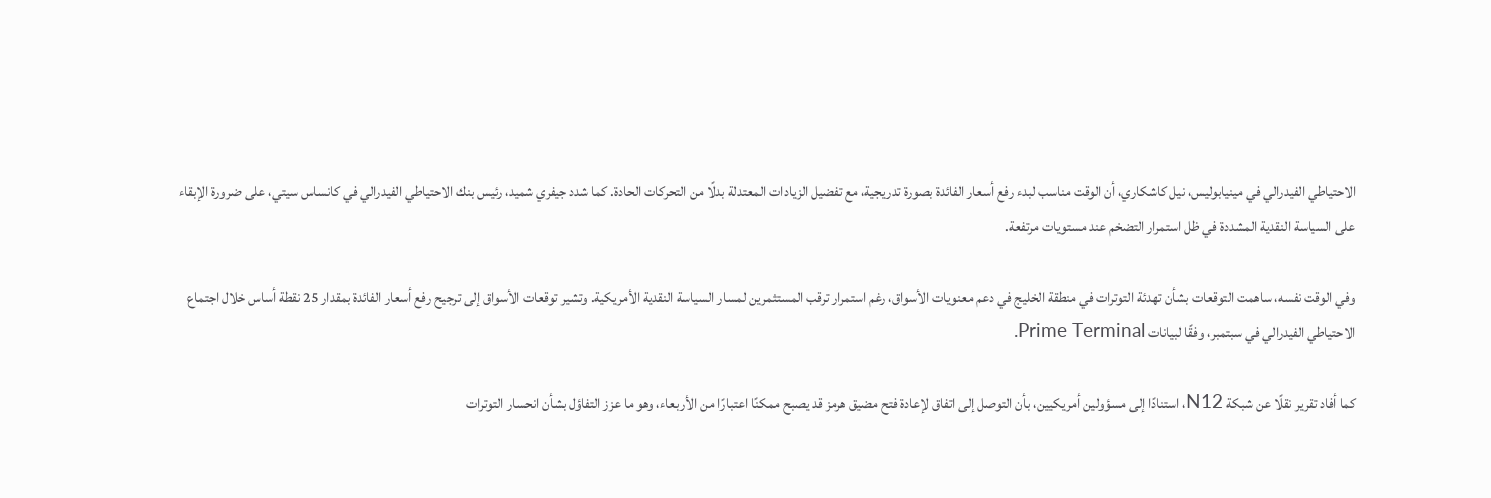الاحتياطي الفيدرالي في مينيابوليس، نيل كاشكاري، أن الوقت مناسب لبدء رفع أسعار الفائدة بصورة تدريجية، مع تفضيل الزيادات المعتدلة بدلًا من التحركات الحادة. كما شدد جيفري شميد، رئيس بنك الاحتياطي الفيدرالي في كانساس سيتي، على ضرورة الإبقاء على السياسة النقدية المشددة في ظل استمرار التضخم عند مستويات مرتفعة.

وفي الوقت نفسه، ساهمت التوقعات بشأن تهدئة التوترات في منطقة الخليج في دعم معنويات الأسواق، رغم استمرار ترقب المستثمرين لمسار السياسة النقدية الأمريكية. وتشير توقعات الأسواق إلى ترجيح رفع أسعار الفائدة بمقدار 25 نقطة أساس خلال اجتماع الاحتياطي الفيدرالي في سبتمبر، وفقًا لبيانات Prime Terminal.

كما أفاد تقرير نقلًا عن شبكة N12، استنادًا إلى مسؤولين أمريكيين، بأن التوصل إلى اتفاق لإعادة فتح مضيق هرمز قد يصبح ممكنًا اعتبارًا من الأربعاء، وهو ما عزز التفاؤل بشأن انحسار التوترات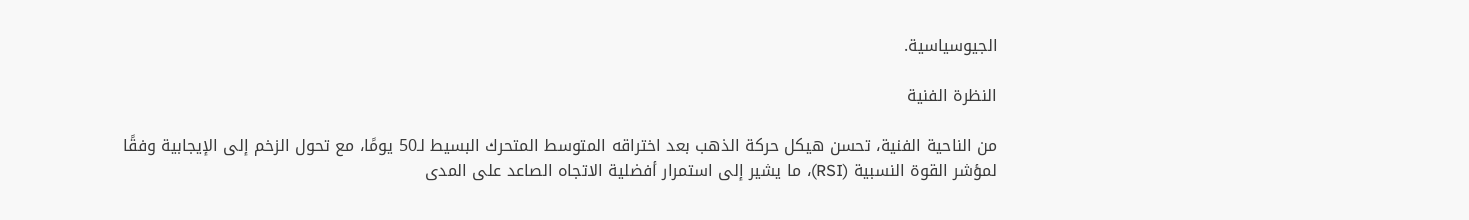الجيوسياسية.

النظرة الفنية

من الناحية الفنية، تحسن هيكل حركة الذهب بعد اختراقه المتوسط المتحرك البسيط لـ50 يومًا، مع تحول الزخم إلى الإيجابية وفقًا لمؤشر القوة النسبية (RSI)، ما يشير إلى استمرار أفضلية الاتجاه الصاعد على المدى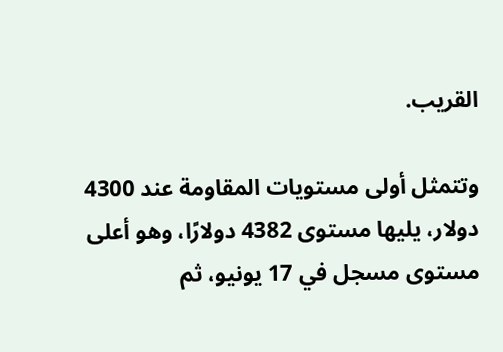القريب.

وتتمثل أولى مستويات المقاومة عند 4300 دولار، يليها مستوى 4382 دولارًا، وهو أعلى مستوى مسجل في 17 يونيو، ثم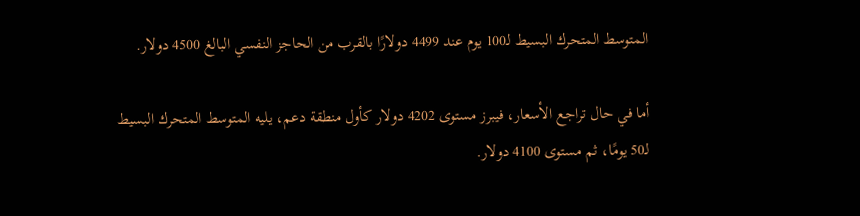المتوسط المتحرك البسيط لـ100 يوم عند 4499 دولارًا بالقرب من الحاجز النفسي البالغ 4500 دولار.

أما في حال تراجع الأسعار، فيبرز مستوى 4202 دولار كأول منطقة دعم، يليه المتوسط المتحرك البسيط لـ50 يومًا، ثم مستوى 4100 دولار.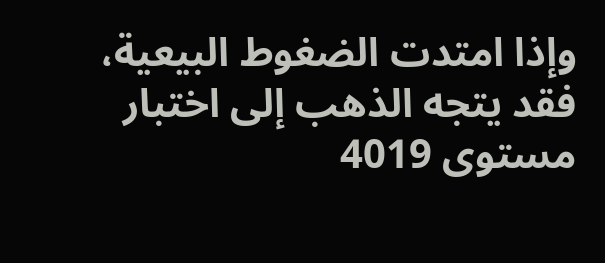وإذا امتدت الضغوط البيعية، فقد يتجه الذهب إلى اختبار مستوى 4019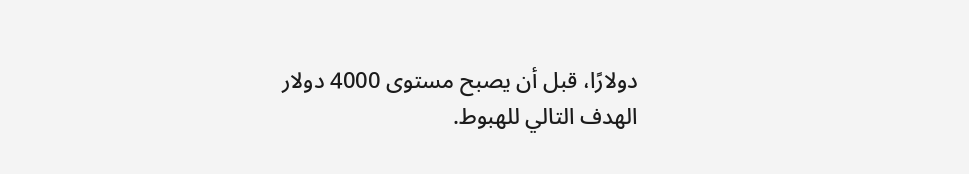دولارًا، قبل أن يصبح مستوى 4000 دولار الهدف التالي للهبوط.